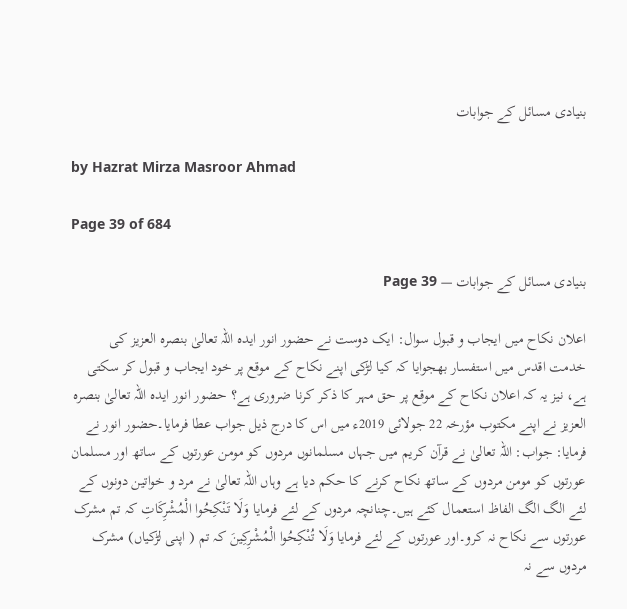بنیادی مسائل کے جوابات

by Hazrat Mirza Masroor Ahmad

Page 39 of 684

بنیادی مسائل کے جوابات — Page 39

اعلان نکاح میں ایجاب و قبول سوال: ایک دوست نے حضور انور ایدہ اللہ تعالیٰ بنصرہ العزیز کی خدمت اقدس میں استفسار بھجوایا کہ کیا لڑکی اپنے نکاح کے موقع پر خود ایجاب و قبول کر سکتی ہے، نیز یہ کہ اعلان نکاح کے موقع پر حق مہر کا ذکر کرنا ضروری ہے؟ حضور انور ایدہ اللہ تعالیٰ بنصرہ العزیز نے اپنے مکتوب مؤرخہ 22 جولائی 2019ء میں اس کا درج ذیل جواب عطا فرمایا۔حضور انور نے فرمایا: جواب: اللہ تعالیٰ نے قرآن کریم میں جہاں مسلمانوں مردوں کو مومن عورتوں کے ساتھ اور مسلمان عورتوں کو مومن مردوں کے ساتھ نکاح کرنے کا حکم دیا ہے وہاں اللہ تعالیٰ نے مرد و خواتین دونوں کے لئے الگ الگ الفاظ استعمال کئے ہیں۔چنانچہ مردوں کے لئے فرمایا وَلَا تَنْكِحُوا الْمُشْرِكَاتِ کہ تم مشرک عورتوں سے نکاح نہ کرو۔اور عورتوں کے لئے فرمایا وَلَا تُنْكِحُوا الْمُشْرِکِینَ کہ تم ( اپنی لڑکیاں) مشرک مردوں سے نہ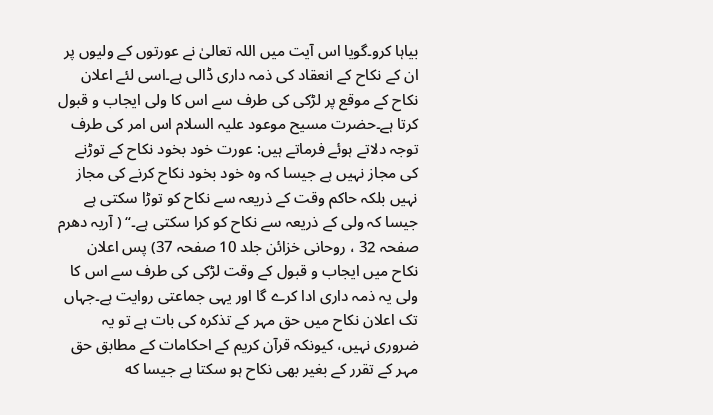بیاہا کرو۔گویا اس آیت میں اللہ تعالیٰ نے عورتوں کے ولیوں پر ان کے نکاح کے انعقاد کی ذمہ داری ڈالی ہے۔اسی لئے اعلان نکاح کے موقع پر لڑکی کی طرف سے اس کا ولی ایجاب و قبول کرتا ہے۔حضرت مسیح موعود علیہ السلام اس امر کی طرف توجہ دلاتے ہوئے فرماتے ہیں: عورت خود بخود نکاح کے توڑنے کی مجاز نہیں ہے جیسا کہ وہ خود بخود نکاح کرنے کی مجاز نہیں بلکہ حاکم وقت کے ذریعہ سے نکاح کو توڑا سکتی ہے جیسا کہ ولی کے ذریعہ سے نکاح کو کرا سکتی ہے۔“ ( آریہ دھرم صفحہ 32 ، روحانی خزائن جلد 10 صفحہ 37) پس اعلان نکاح میں ایجاب و قبول کے وقت لڑکی کی طرف سے اس کا ولی یہ ذمہ داری ادا کرے گا اور یہی جماعتی روایت ہے۔جہاں تک اعلان نکاح میں حق مہر کے تذکرہ کی بات ہے تو یہ ضروری نہیں، کیونکہ قرآن کریم کے احکامات کے مطابق حق مہر کے تقرر کے بغیر بھی نکاح ہو سکتا ہے جیسا که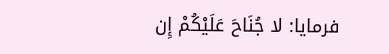فرمایا: لا جُنَاحَ عَلَيْكُمْ إِن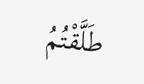طَلَّقْتُمُ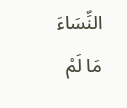النِّسَاءَ مَا لَمْ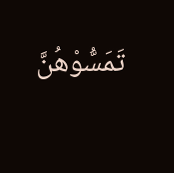تَمَسُّوْهُنَّ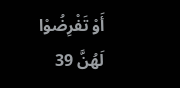أَوْ تَفْرِضُوْا لَهُنَّ 39